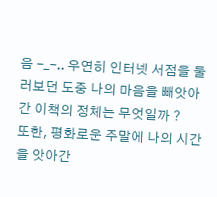음 -_-.. 우연히 인터넷 서점을 둘러보던 도중 나의 마음을 빼앗아간 이책의 정체는 무엇일까 ?
또한, 평화로운 주말에 나의 시간을 앗아간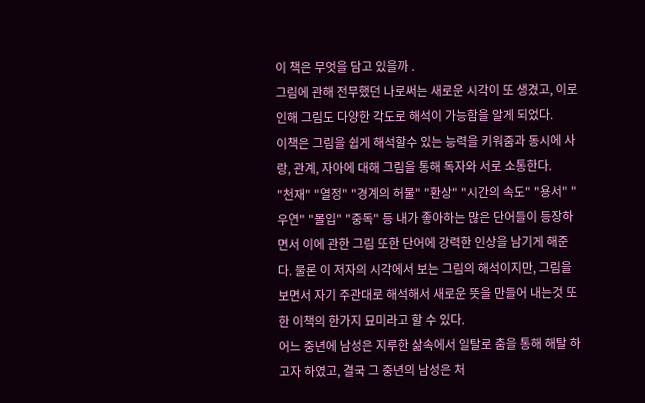이 책은 무엇을 담고 있을까 .
그림에 관해 전무했던 나로써는 새로운 시각이 또 생겼고, 이로 인해 그림도 다양한 각도로 해석이 가능함을 알게 되었다.
이책은 그림을 쉽게 해석할수 있는 능력을 키워줌과 동시에 사랑, 관계, 자아에 대해 그림을 통해 독자와 서로 소통한다.
"천재" "열정" "경계의 허물" "환상" "시간의 속도" "용서" "우연" "몰입" "중독" 등 내가 좋아하는 많은 단어들이 등장하면서 이에 관한 그림 또한 단어에 강력한 인상을 남기게 해준다. 물론 이 저자의 시각에서 보는 그림의 해석이지만, 그림을 보면서 자기 주관대로 해석해서 새로운 뜻을 만들어 내는것 또한 이책의 한가지 묘미라고 할 수 있다.
어느 중년에 남성은 지루한 삶속에서 일탈로 춤을 통해 해탈 하고자 하였고, 결국 그 중년의 남성은 처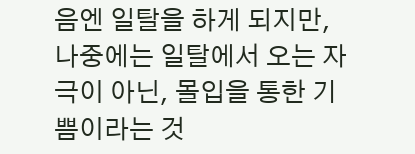음엔 일탈을 하게 되지만, 나중에는 일탈에서 오는 자극이 아닌, 몰입을 통한 기쁨이라는 것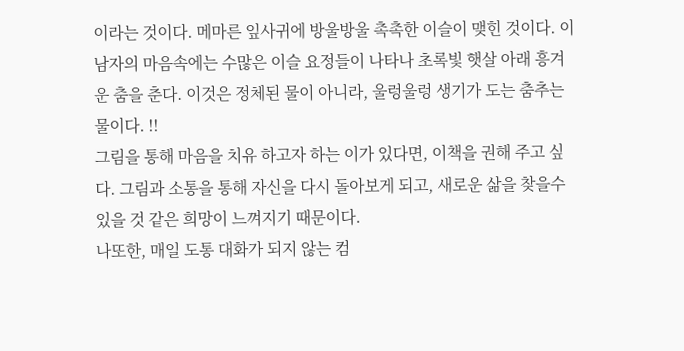이라는 것이다. 메마른 잎사귀에 방울방울 촉촉한 이슬이 맺힌 것이다. 이 남자의 마음속에는 수많은 이슬 요정들이 나타나 초록빛 햇살 아래 흥겨운 춤을 춘다. 이것은 정체된 물이 아니라, 울렁울렁 생기가 도는 춤추는 물이다. !!
그림을 통해 마음을 치유 하고자 하는 이가 있다면, 이책을 권해 주고 싶다. 그림과 소통을 통해 자신을 다시 돌아보게 되고, 새로운 삶을 찾을수 있을 것 같은 희망이 느껴지기 때문이다.
나또한, 매일 도통 대화가 되지 않는 컴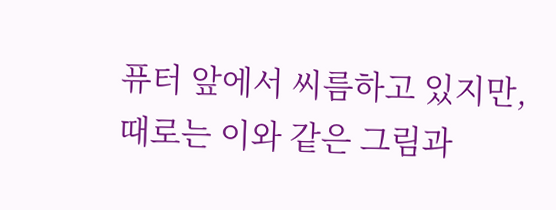퓨터 앞에서 씨름하고 있지만, 때로는 이와 같은 그림과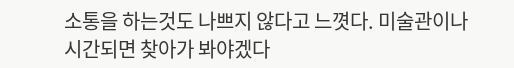소통을 하는것도 나쁘지 않다고 느꼇다. 미술관이나 시간되면 찾아가 봐야겠다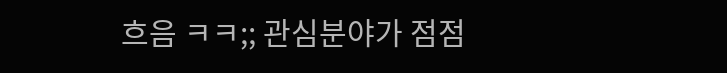흐음 ㅋㅋ;; 관심분야가 점점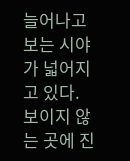늘어나고 보는 시야가 넓어지고 있다.
보이지 않는 곳에 진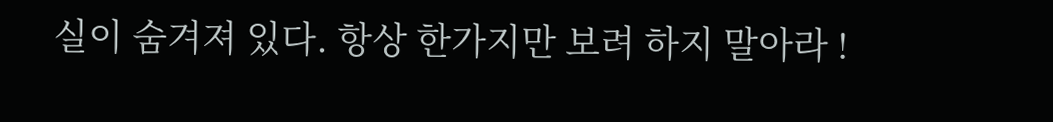실이 숨겨져 있다. 항상 한가지만 보려 하지 말아라 !